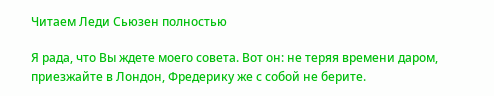Читаем Леди Сьюзен полностью

Я рада, что Вы ждете моего совета. Вот он: не теряя времени даром, приезжайте в Лондон, Фредерику же с собой не берите.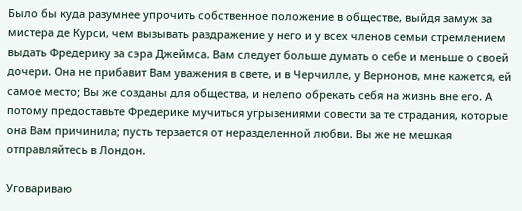Было бы куда разумнее упрочить собственное положение в обществе, выйдя замуж за мистера де Курси, чем вызывать раздражение у него и у всех членов семьи стремлением выдать Фредерику за сэра Джеймса. Вам следует больше думать о себе и меньше о своей дочери. Она не прибавит Вам уважения в свете, и в Черчилле, у Вернонов, мне кажется, ей самое место; Вы же созданы для общества, и нелепо обрекать себя на жизнь вне его. А потому предоставьте Фредерике мучиться угрызениями совести за те страдания, которые она Вам причинила; пусть терзается от неразделенной любви. Вы же не мешкая отправляйтесь в Лондон.

Уговариваю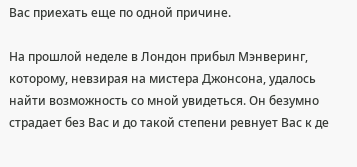Вас приехать еще по одной причине.

На прошлой неделе в Лондон прибыл Мэнверинг, которому, невзирая на мистера Джонсона, удалось найти возможность со мной увидеться. Он безумно страдает без Вас и до такой степени ревнует Вас к де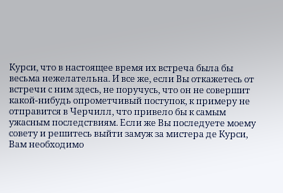Курси, что в настоящее время их встреча была бы весьма нежелательна. И все же, если Вы откажетесь от встречи с ним здесь, не поручусь, что он не совершит какой-нибудь опрометчивый поступок, к примеру не отправится в Черчилл, что привело бы к самым ужасным последствиям. Если же Вы последуете моему совету и решитесь выйти замуж за мистера де Курси, Вам необходимо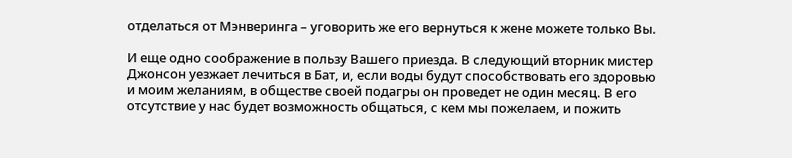отделаться от Мэнверинга – уговорить же его вернуться к жене можете только Вы.

И еще одно соображение в пользу Вашего приезда. В следующий вторник мистер Джонсон уезжает лечиться в Бат, и, если воды будут способствовать его здоровью и моим желаниям, в обществе своей подагры он проведет не один месяц. В его отсутствие у нас будет возможность общаться, с кем мы пожелаем, и пожить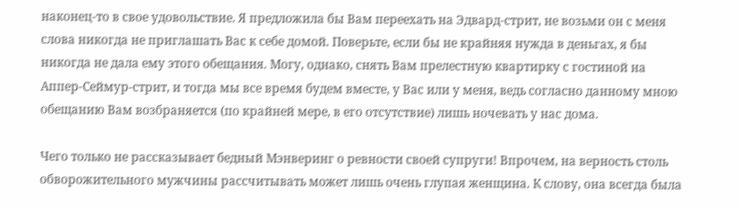наконец-то в свое удовольствие. Я предложила бы Вам переехать на Эдвард-стрит, не возьми он с меня слова никогда не приглашать Вас к себе домой. Поверьте, если бы не крайняя нужда в деньгах, я бы никогда не дала ему этого обещания. Могу, однако, снять Вам прелестную квартирку с гостиной на Аппер-Сеймур-стрит, и тогда мы все время будем вместе, у Вас или у меня, ведь согласно данному мною обещанию Вам возбраняется (по крайней мере, в его отсутствие) лишь ночевать у нас дома.

Чего только не рассказывает бедный Мэнверинг о ревности своей супруги! Впрочем, на верность столь обворожительного мужчины рассчитывать может лишь очень глупая женщина. К слову, она всегда была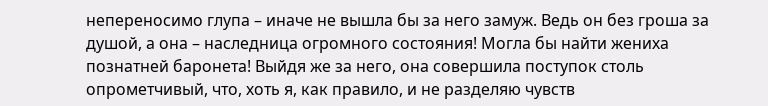непереносимо глупа – иначе не вышла бы за него замуж. Ведь он без гроша за душой, а она – наследница огромного состояния! Могла бы найти жениха познатней баронета! Выйдя же за него, она совершила поступок столь опрометчивый, что, хоть я, как правило, и не разделяю чувств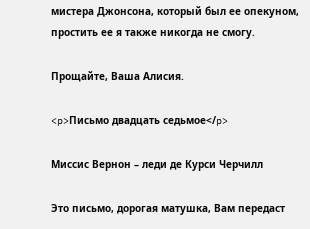мистера Джонсона, который был ее опекуном, простить ее я также никогда не смогу.

Прощайте, Ваша Алисия.

<p>Письмо двадцать седьмое</p>

Миссис Вернон – леди де Курси Черчилл

Это письмо, дорогая матушка, Вам передаст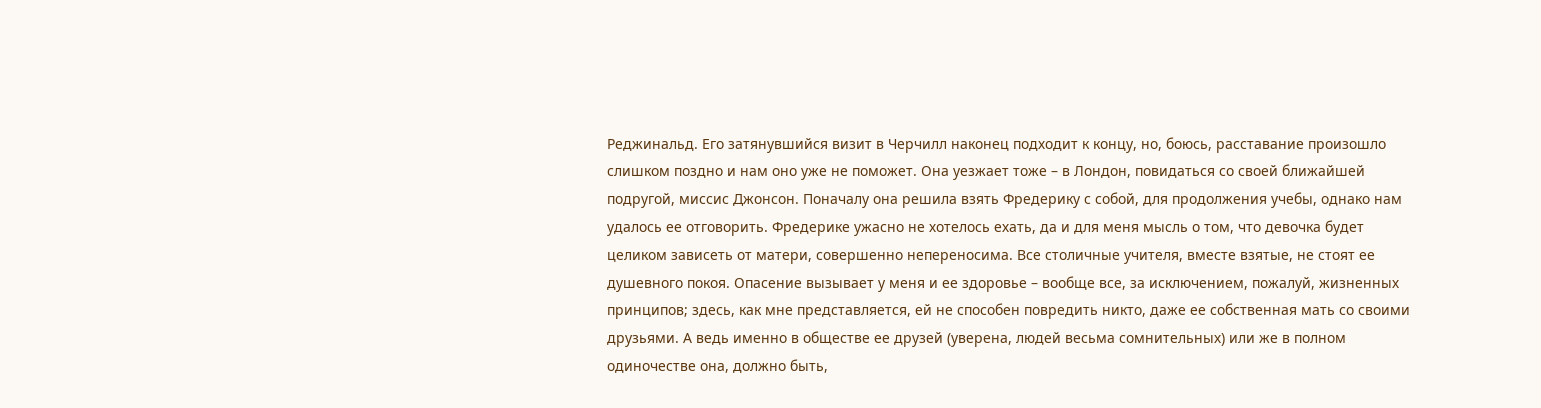Реджинальд. Его затянувшийся визит в Черчилл наконец подходит к концу, но, боюсь, расставание произошло слишком поздно и нам оно уже не поможет. Она уезжает тоже – в Лондон, повидаться со своей ближайшей подругой, миссис Джонсон. Поначалу она решила взять Фредерику с собой, для продолжения учебы, однако нам удалось ее отговорить. Фредерике ужасно не хотелось ехать, да и для меня мысль о том, что девочка будет целиком зависеть от матери, совершенно непереносима. Все столичные учителя, вместе взятые, не стоят ее душевного покоя. Опасение вызывает у меня и ее здоровье – вообще все, за исключением, пожалуй, жизненных принципов; здесь, как мне представляется, ей не способен повредить никто, даже ее собственная мать со своими друзьями. А ведь именно в обществе ее друзей (уверена, людей весьма сомнительных) или же в полном одиночестве она, должно быть,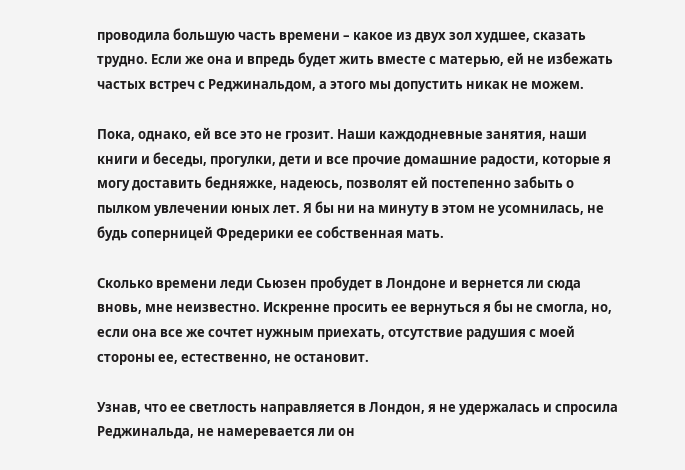проводила большую часть времени – какое из двух зол худшее, сказать трудно. Если же она и впредь будет жить вместе с матерью, ей не избежать частых встреч с Реджинальдом, а этого мы допустить никак не можем.

Пока, однако, ей все это не грозит. Наши каждодневные занятия, наши книги и беседы, прогулки, дети и все прочие домашние радости, которые я могу доставить бедняжке, надеюсь, позволят ей постепенно забыть о пылком увлечении юных лет. Я бы ни на минуту в этом не усомнилась, не будь соперницей Фредерики ее собственная мать.

Сколько времени леди Сьюзен пробудет в Лондоне и вернется ли сюда вновь, мне неизвестно. Искренне просить ее вернуться я бы не смогла, но, если она все же сочтет нужным приехать, отсутствие радушия с моей стороны ее, естественно, не остановит.

Узнав, что ее светлость направляется в Лондон, я не удержалась и спросила Реджинальда, не намеревается ли он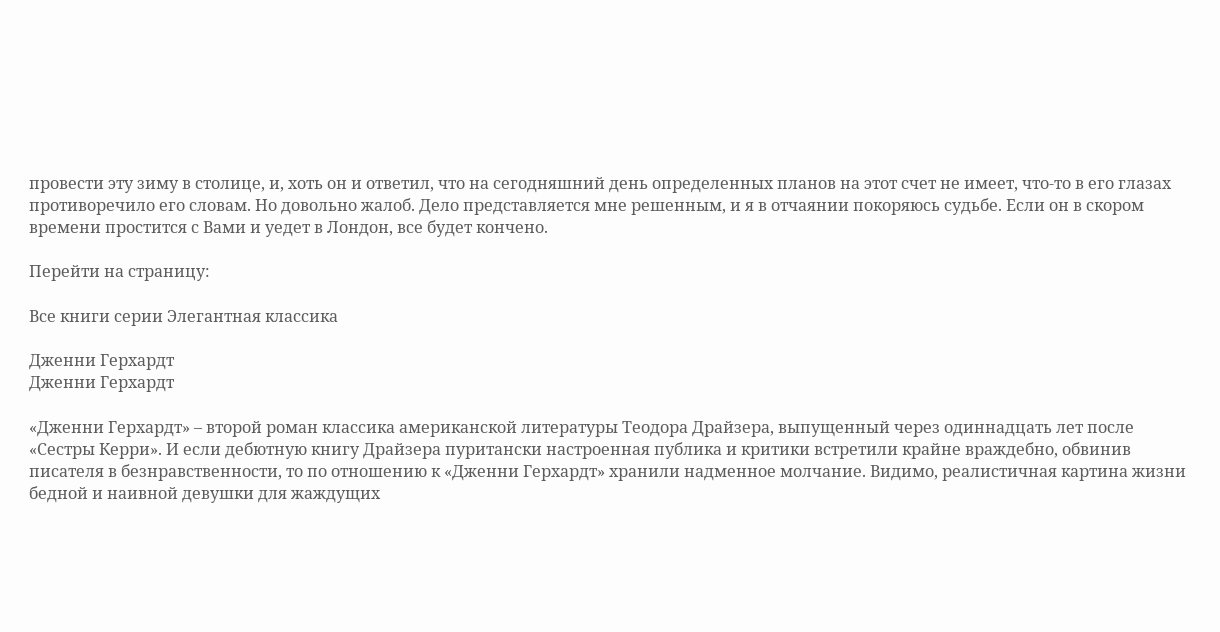провести эту зиму в столице, и, хоть он и ответил, что на сегодняшний день определенных планов на этот счет не имеет, что-то в его глазах противоречило его словам. Но довольно жалоб. Дело представляется мне решенным, и я в отчаянии покоряюсь судьбе. Если он в скором времени простится с Вами и уедет в Лондон, все будет кончено.

Перейти на страницу:

Все книги серии Элегантная классика

Дженни Герхардт
Дженни Герхардт

«Дженни Герхардт» – второй роман классика американской литературы Теодора Драйзера, выпущенный через одиннадцать лет после «Сестры Керри». И если дебютную книгу Драйзера пуритански настроенная публика и критики встретили крайне враждебно, обвинив писателя в безнравственности, то по отношению к «Дженни Герхардт» хранили надменное молчание. Видимо, реалистичная картина жизни бедной и наивной девушки для жаждущих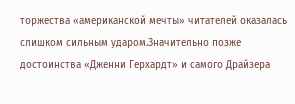торжества «американской мечты» читателей оказалась слишком сильным ударом.Значительно позже достоинства «Дженни Герхардт» и самого Драйзера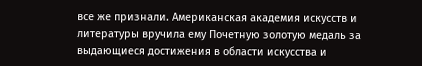все же признали. Американская академия искусств и литературы вручила ему Почетную золотую медаль за выдающиеся достижения в области искусства и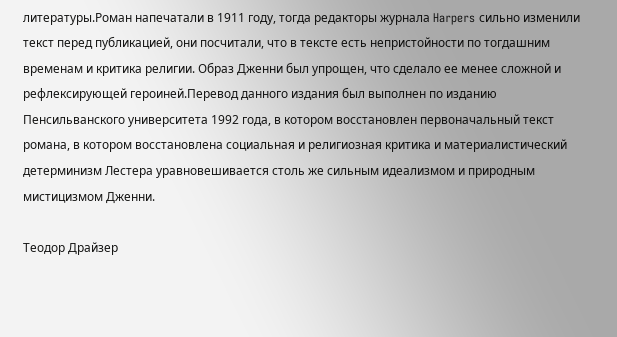литературы.Роман напечатали в 1911 году, тогда редакторы журнала Harpers сильно изменили текст перед публикацией, они посчитали, что в тексте есть непристойности по тогдашним временам и критика религии. Образ Дженни был упрощен, что сделало ее менее сложной и рефлексирующей героиней.Перевод данного издания был выполнен по изданию Пенсильванского университета 1992 года, в котором восстановлен первоначальный текст романа, в котором восстановлена социальная и религиозная критика и материалистический детерминизм Лестера уравновешивается столь же сильным идеализмом и природным мистицизмом Дженни.

Теодор Драйзер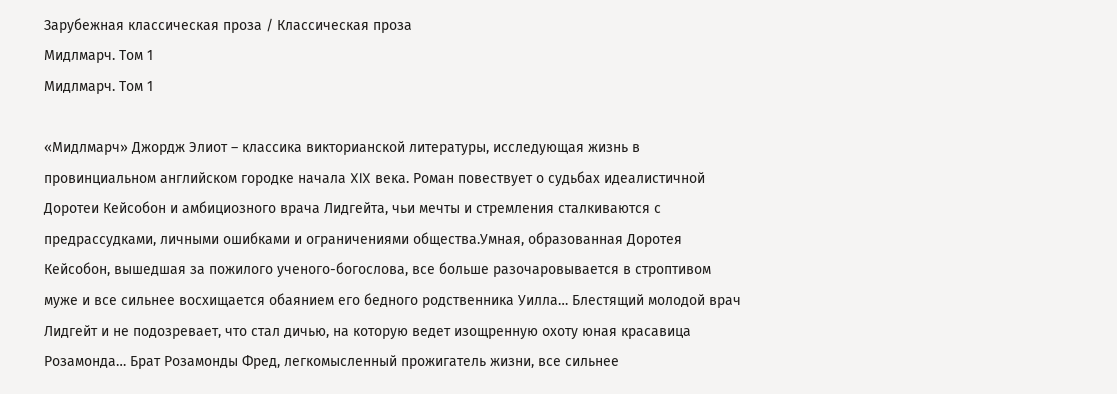Зарубежная классическая проза / Классическая проза
Мидлмарч. Том 1
Мидлмарч. Том 1

«Мидлмарч» Джордж Элиот – классика викторианской литературы, исследующая жизнь в провинциальном английском городке начала XIX века. Роман повествует о судьбах идеалистичной Доротеи Кейсобон и амбициозного врача Лидгейта, чьи мечты и стремления сталкиваются с предрассудками, личными ошибками и ограничениями общества.Умная, образованная Доротея Кейсобон, вышедшая за пожилого ученого-богослова, все больше разочаровывается в строптивом муже и все сильнее восхищается обаянием его бедного родственника Уилла… Блестящий молодой врач Лидгейт и не подозревает, что стал дичью, на которую ведет изощренную охоту юная красавица Розамонда… Брат Розамонды Фред, легкомысленный прожигатель жизни, все сильнее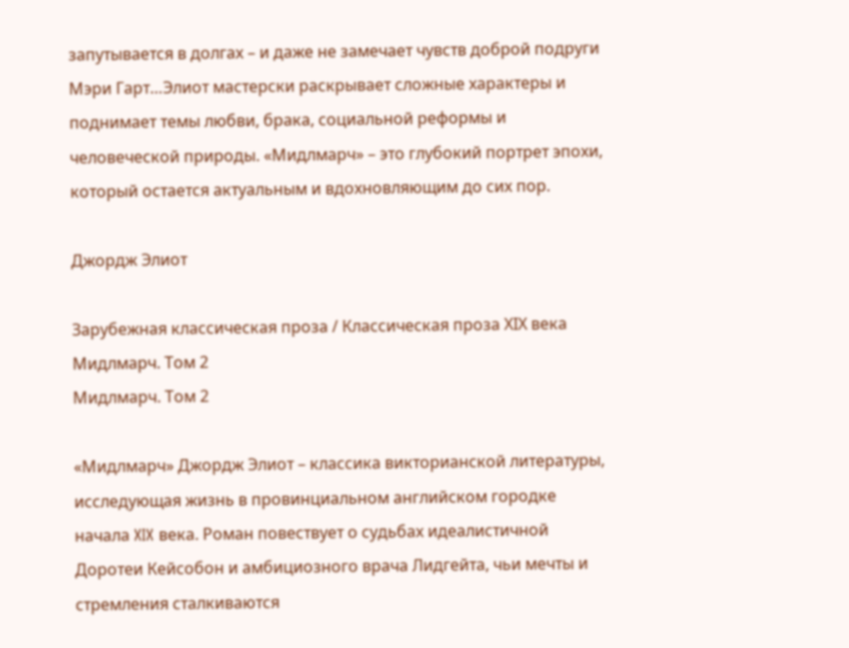запутывается в долгах – и даже не замечает чувств доброй подруги Мэри Гарт…Элиот мастерски раскрывает сложные характеры и поднимает темы любви, брака, социальной реформы и человеческой природы. «Мидлмарч» – это глубокий портрет эпохи, который остается актуальным и вдохновляющим до сих пор.

Джордж Элиот

Зарубежная классическая проза / Классическая проза ХIX века
Мидлмарч. Том 2
Мидлмарч. Том 2

«Мидлмарч» Джордж Элиот – классика викторианской литературы, исследующая жизнь в провинциальном английском городке начала XIX века. Роман повествует о судьбах идеалистичной Доротеи Кейсобон и амбициозного врача Лидгейта, чьи мечты и стремления сталкиваются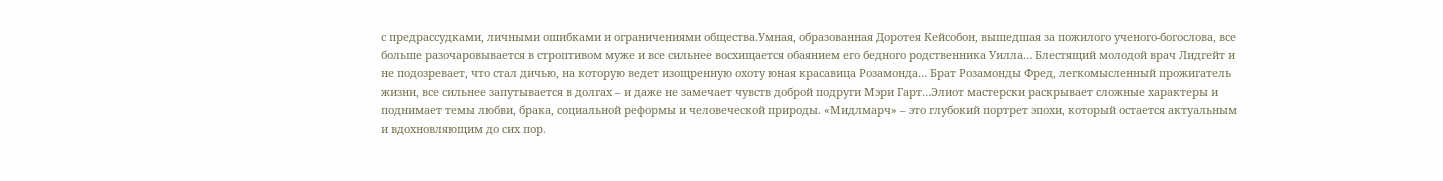с предрассудками, личными ошибками и ограничениями общества.Умная, образованная Доротея Кейсобон, вышедшая за пожилого ученого-богослова, все больше разочаровывается в строптивом муже и все сильнее восхищается обаянием его бедного родственника Уилла… Блестящий молодой врач Лидгейт и не подозревает, что стал дичью, на которую ведет изощренную охоту юная красавица Розамонда… Брат Розамонды Фред, легкомысленный прожигатель жизни, все сильнее запутывается в долгах – и даже не замечает чувств доброй подруги Мэри Гарт…Элиот мастерски раскрывает сложные характеры и поднимает темы любви, брака, социальной реформы и человеческой природы. «Мидлмарч» – это глубокий портрет эпохи, который остается актуальным и вдохновляющим до сих пор.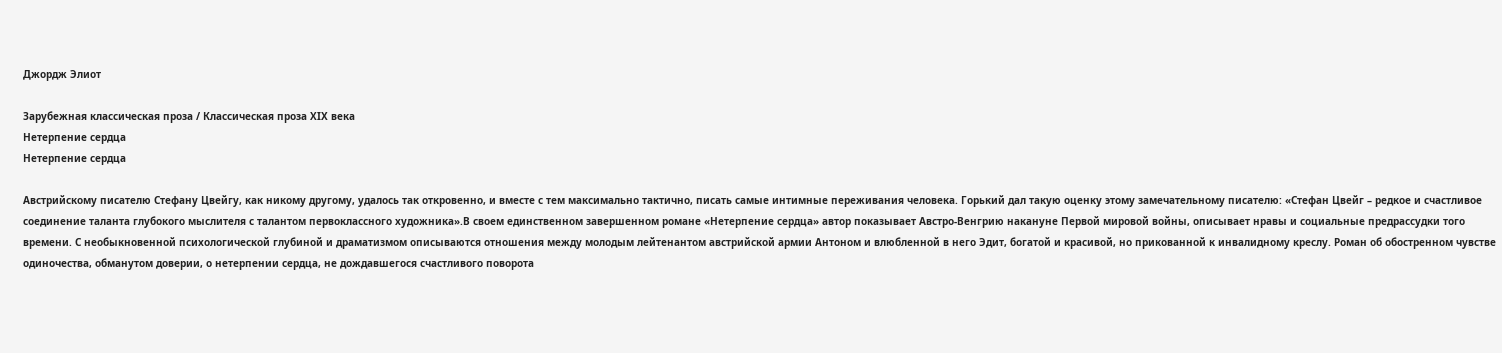Джордж Элиот

Зарубежная классическая проза / Классическая проза ХIX века
Нетерпение сердца
Нетерпение сердца

Австрийскому писателю Стефану Цвейгу, как никому другому, удалось так откровенно, и вместе с тем максимально тактично, писать самые интимные переживания человека. Горький дал такую оценку этому замечательному писателю: «Стефан Цвейг – редкое и счастливое соединение таланта глубокого мыслителя с талантом первоклассного художника».В своем единственном завершенном романе «Нетерпение сердца» автор показывает Австро-Венгрию накануне Первой мировой войны, описывает нравы и социальные предрассудки того времени. С необыкновенной психологической глубиной и драматизмом описываются отношения между молодым лейтенантом австрийской армии Антоном и влюбленной в него Эдит, богатой и красивой, но прикованной к инвалидному креслу. Роман об обостренном чувстве одиночества, обманутом доверии, о нетерпении сердца, не дождавшегося счастливого поворота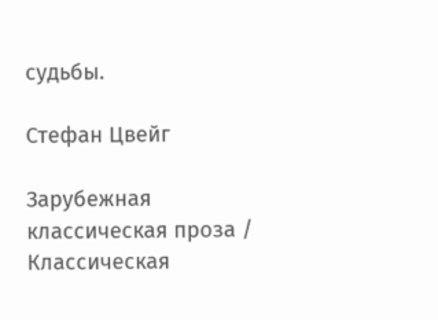судьбы.

Стефан Цвейг

Зарубежная классическая проза / Классическая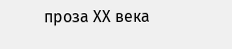проза ХX века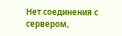Нет соединения с сервером,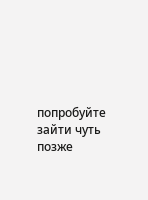попробуйте зайти чуть позже